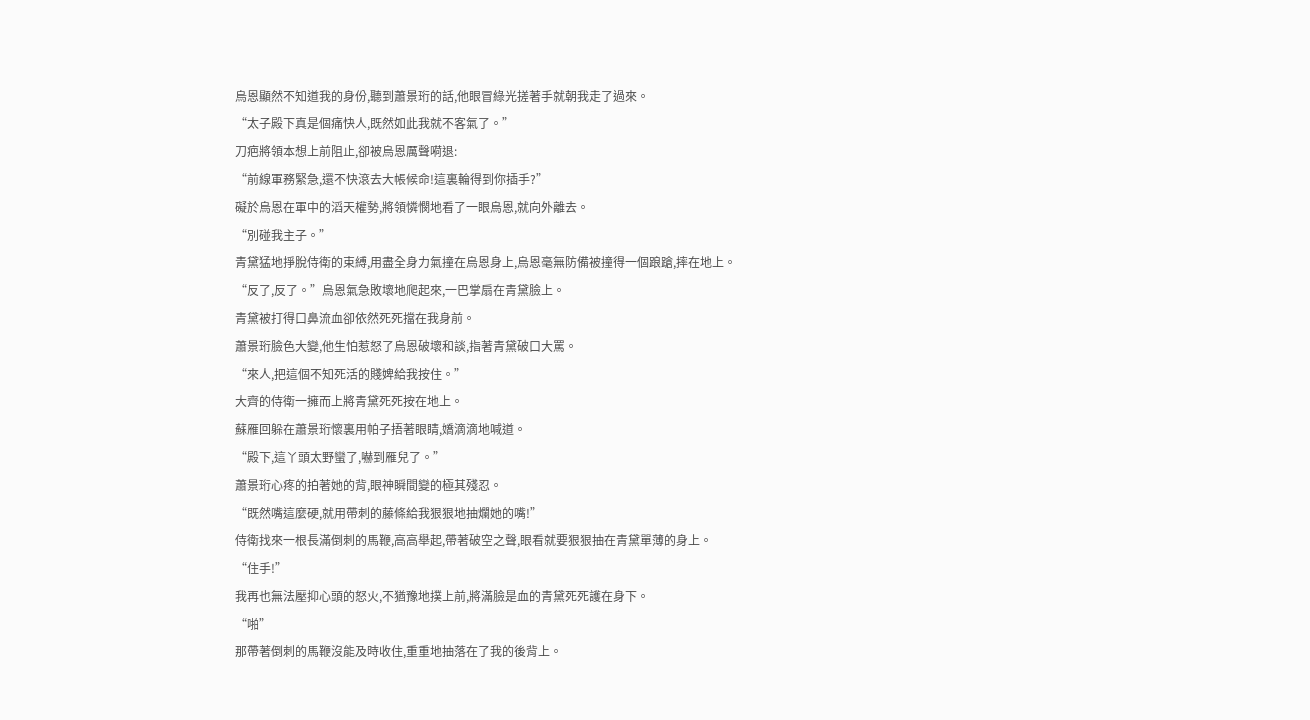烏恩顯然不知道我的身份,聽到蕭景珩的話,他眼冒綠光搓著手就朝我走了過來。
“太子殿下真是個痛快人,既然如此我就不客氣了。”
刀疤將領本想上前阻止,卻被烏恩厲聲嗬退:
“前線軍務緊急,還不快滾去大帳候命!這裏輪得到你插手?”
礙於烏恩在軍中的滔天權勢,將領憐憫地看了一眼烏恩,就向外離去。
“別碰我主子。”
青黛猛地掙脫侍衛的束縛,用盡全身力氣撞在烏恩身上,烏恩毫無防備被撞得一個踉蹌,摔在地上。
“反了,反了。”烏恩氣急敗壞地爬起來,一巴掌扇在青黛臉上。
青黛被打得口鼻流血卻依然死死擋在我身前。
蕭景珩臉色大變,他生怕惹怒了烏恩破壞和談,指著青黛破口大罵。
“來人,把這個不知死活的賤婢給我按住。”
大齊的侍衛一擁而上將青黛死死按在地上。
蘇雁回躲在蕭景珩懷裏用帕子捂著眼睛,嬌滴滴地喊道。
“殿下,這丫頭太野蠻了,嚇到雁兒了。”
蕭景珩心疼的拍著她的背,眼神瞬間變的極其殘忍。
“既然嘴這麼硬,就用帶刺的藤條給我狠狠地抽爛她的嘴!”
侍衛找來一根長滿倒刺的馬鞭,高高舉起,帶著破空之聲,眼看就要狠狠抽在青黛單薄的身上。
“住手!”
我再也無法壓抑心頭的怒火,不猶豫地撲上前,將滿臉是血的青黛死死護在身下。
“啪”
那帶著倒刺的馬鞭沒能及時收住,重重地抽落在了我的後背上。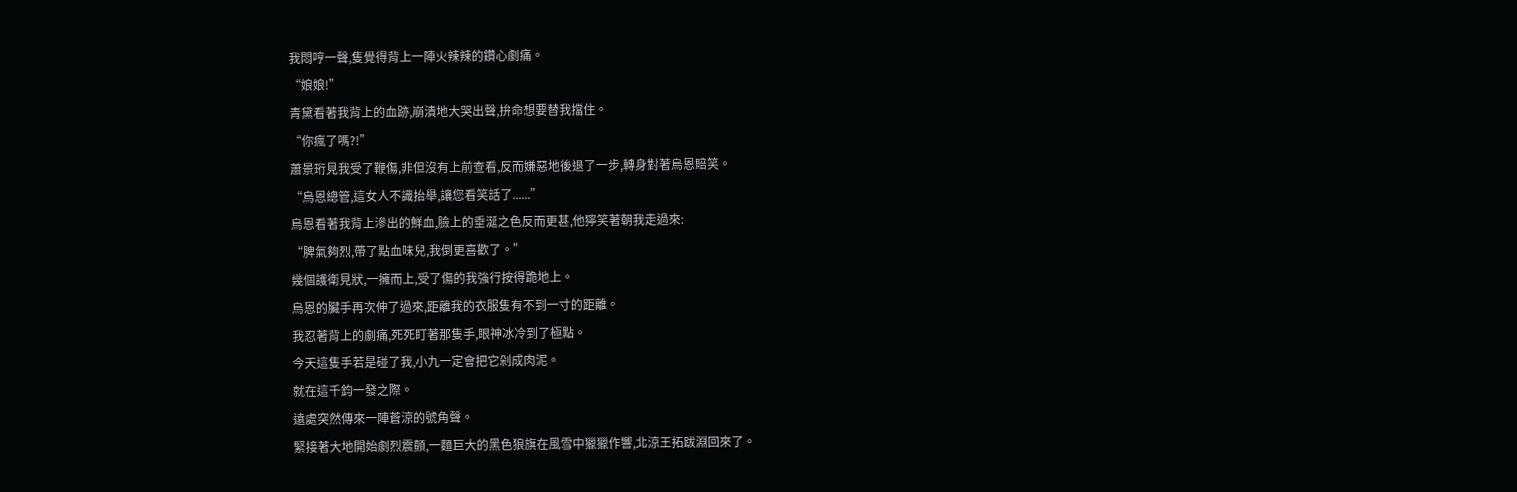我悶哼一聲,隻覺得背上一陣火辣辣的鑽心劇痛。
“娘娘!”
青黛看著我背上的血跡,崩潰地大哭出聲,拚命想要替我擋住。
“你瘋了嗎?!”
蕭景珩見我受了鞭傷,非但沒有上前查看,反而嫌惡地後退了一步,轉身對著烏恩賠笑。
“烏恩總管,這女人不識抬舉,讓您看笑話了......”
烏恩看著我背上滲出的鮮血,臉上的垂涎之色反而更甚,他獰笑著朝我走過來:
“脾氣夠烈,帶了點血味兒,我倒更喜歡了。”
幾個護衛見狀,一擁而上,受了傷的我強行按得跪地上。
烏恩的臟手再次伸了過來,距離我的衣服隻有不到一寸的距離。
我忍著背上的劇痛,死死盯著那隻手,眼神冰冷到了極點。
今天這隻手若是碰了我,小九一定會把它剁成肉泥。
就在這千鈞一發之際。
遠處突然傳來一陣蒼涼的號角聲。
緊接著大地開始劇烈震顫,一麵巨大的黑色狼旗在風雪中獵獵作響,北涼王拓跋淵回來了。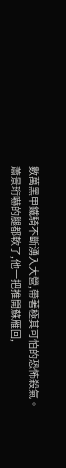數萬黑甲鐵騎不斷湧入大營,帶著極其可怕的恐怖殺氣。
蕭景珩嚇的腿都軟了,他一把推開蘇雁回,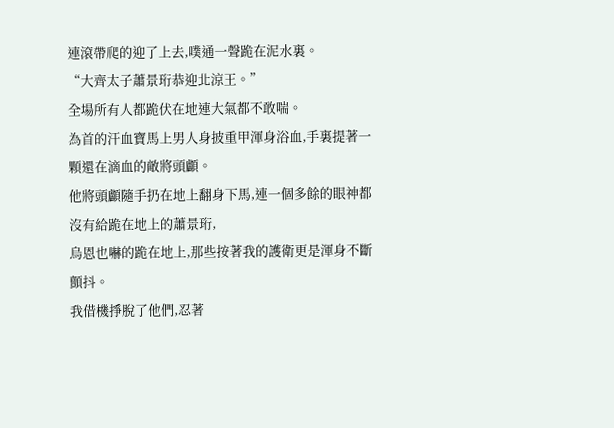連滾帶爬的迎了上去,噗通一聲跪在泥水裏。
“大齊太子蕭景珩恭迎北涼王。”
全場所有人都跪伏在地連大氣都不敢喘。
為首的汗血寶馬上男人身披重甲渾身浴血,手裏提著一顆還在滴血的敵將頭顱。
他將頭顱隨手扔在地上翻身下馬,連一個多餘的眼神都沒有給跪在地上的蕭景珩,
烏恩也嚇的跪在地上,那些按著我的護衛更是渾身不斷顫抖。
我借機掙脫了他們,忍著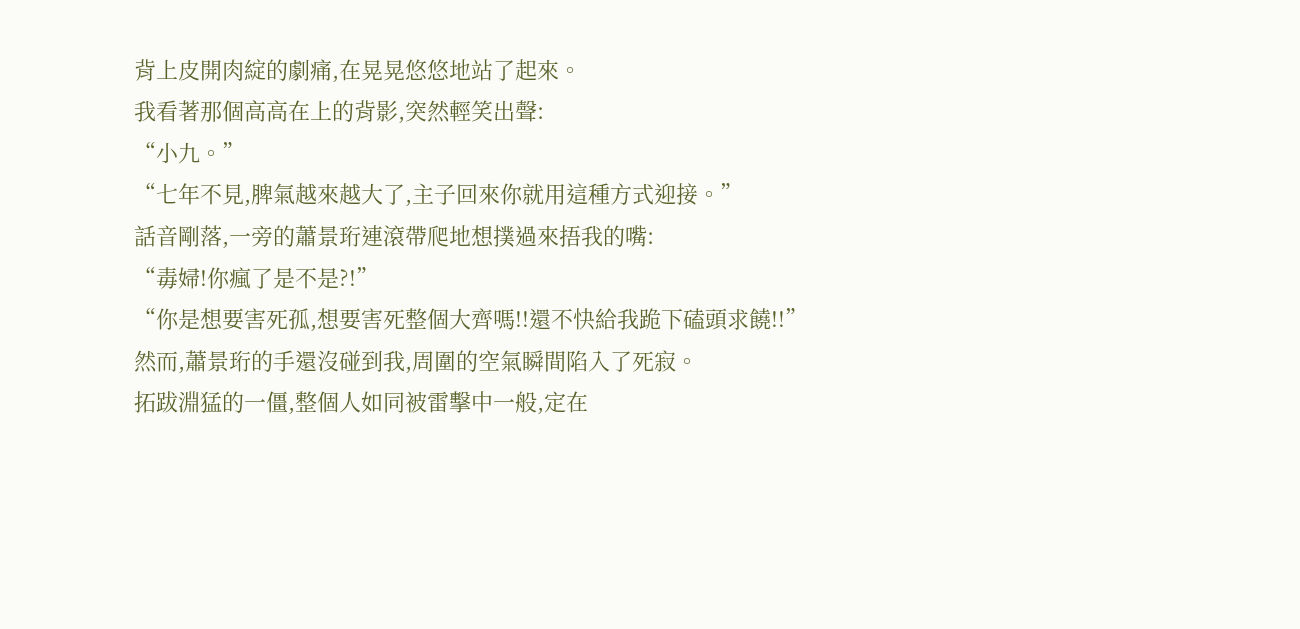背上皮開肉綻的劇痛,在晃晃悠悠地站了起來。
我看著那個高高在上的背影,突然輕笑出聲:
“小九。”
“七年不見,脾氣越來越大了,主子回來你就用這種方式迎接。”
話音剛落,一旁的蕭景珩連滾帶爬地想撲過來捂我的嘴:
“毒婦!你瘋了是不是?!”
“你是想要害死孤,想要害死整個大齊嗎!!還不快給我跪下磕頭求饒!!”
然而,蕭景珩的手還沒碰到我,周圍的空氣瞬間陷入了死寂。
拓跋淵猛的一僵,整個人如同被雷擊中一般,定在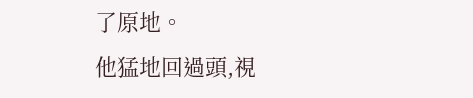了原地。
他猛地回過頭,視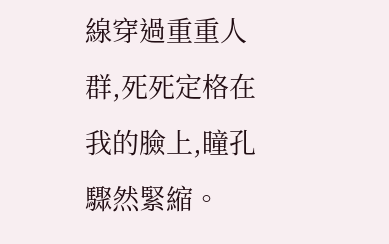線穿過重重人群,死死定格在我的臉上,瞳孔驟然緊縮。